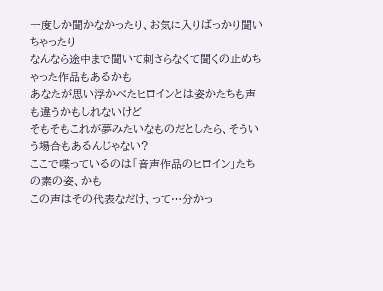一度しか聞かなかったり、お気に入りばっかり聞いちゃったり
なんなら途中まで聞いて刺さらなくて聞くの止めちゃった作品もあるかも
あなたが思い浮かべたヒロインとは姿かたちも声も違うかもしれないけど
そもそもこれが夢みたいなものだとしたら、そういう場合もあるんじゃない?
ここで喋っているのは「音声作品のヒロイン」たちの素の姿、かも
この声はその代表なだけ、って…分かっ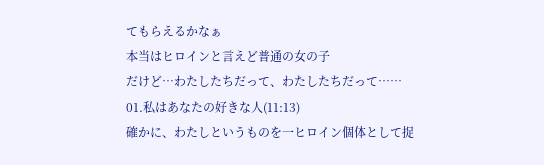てもらえるかなぁ
本当はヒロインと言えど普通の女の子
だけど…わたしたちだって、わたしたちだって……
01.私はあなたの好きな人(11:13)
確かに、わたしというものを一ヒロイン個体として捉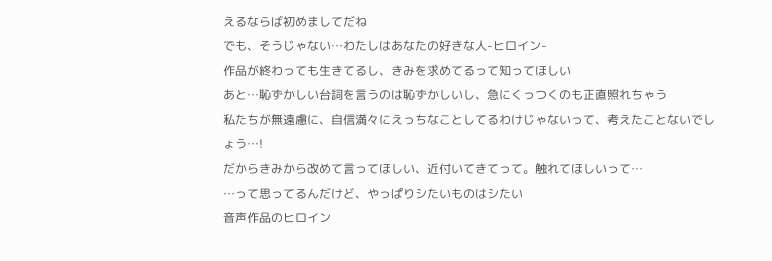えるならば初めましてだね
でも、そうじゃない…わたしはあなたの好きな人-ヒロイン-
作品が終わっても生きてるし、きみを求めてるって知ってほしい
あと…恥ずかしい台詞を言うのは恥ずかしいし、急にくっつくのも正直照れちゃう
私たちが無遠慮に、自信満々にえっちなことしてるわけじゃないって、考えたことないでしょう…!
だからきみから改めて言ってほしい、近付いてきてって。触れてほしいって…
…って思ってるんだけど、やっぱりシたいものはシたい
音声作品のヒロイン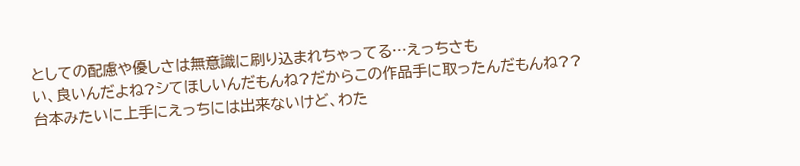としての配慮や優しさは無意識に刷り込まれちゃってる…えっちさも
い、良いんだよね?シてほしいんだもんね?だからこの作品手に取ったんだもんね??
台本みたいに上手にえっちには出来ないけど、わた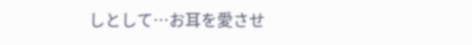しとして…お耳を愛させ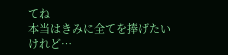てね
本当はきみに全てを捧げたいけれど…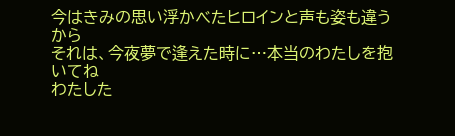今はきみの思い浮かべたヒロインと声も姿も違うから
それは、今夜夢で逢えた時に…本当のわたしを抱いてね
わたした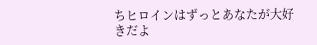ちヒロインはずっとあなたが大好きだよ